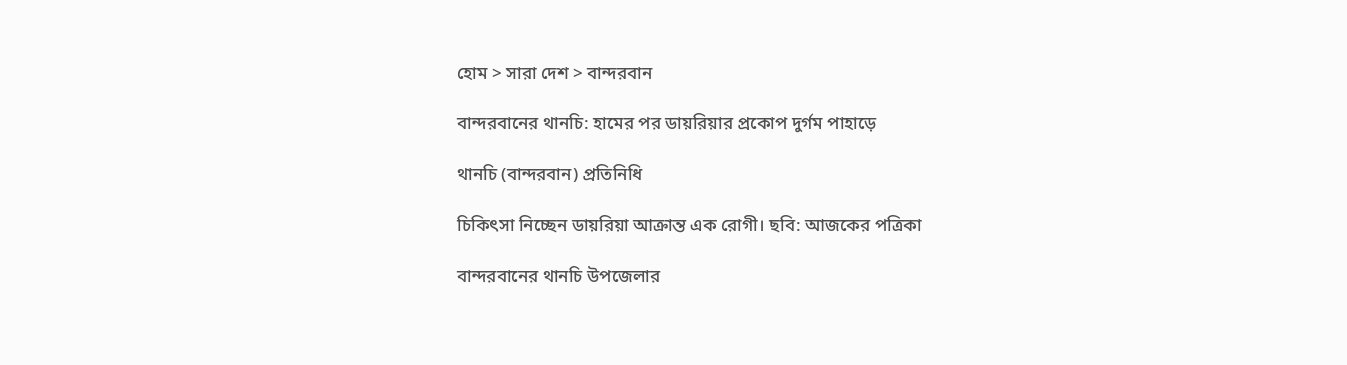হোম > সারা দেশ > বান্দরবান

বান্দরবানের থানচি: হামের পর ডায়রিয়ার প্রকোপ দুর্গম পাহাড়ে

থানচি (বান্দরবান) প্রতিনিধি

চিকিৎসা নিচ্ছেন ডায়রিয়া আক্রান্ত এক রোগী। ছবি: আজকের পত্রিকা

বান্দরবানের থানচি উপজেলার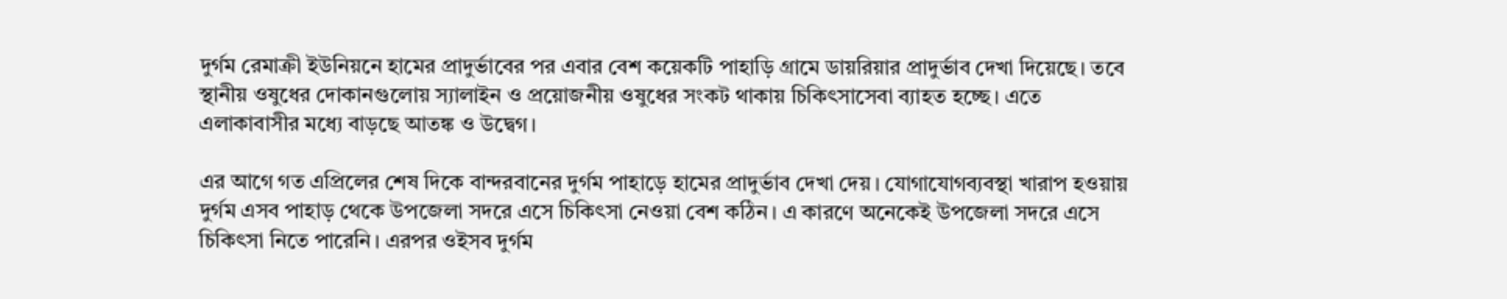দুর্গম রেমাক্রী ইউনিয়নে হামের প্রাদুর্ভাবের পর এবার বেশ কয়েকটি পাহাড়ি গ্রামে ডায়রিয়ার প্রাদুর্ভাব দেখা দিয়েছে। তবে স্থানীয় ওষুধের দোকানগুলোয় স্যালাইন ও প্রয়োজনীয় ওষুধের সংকট থাকায় চিকিৎসাসেবা ব্যাহত হচ্ছে। এতে এলাকাবাসীর মধ্যে বাড়ছে আতঙ্ক ও উদ্বেগ।

এর আগে গত এপ্রিলের শেষ দিকে বান্দরবানের দুর্গম পাহাড়ে হামের প্রাদুর্ভাব দেখা দেয়। যোগাযোগব্যবস্থা খারাপ হওয়ায় দুর্গম এসব পাহাড় থেকে উপজেলা সদরে এসে চিকিৎসা নেওয়া বেশ কঠিন। এ কারণে অনেকেই উপজেলা সদরে এসে চিকিৎসা নিতে পারেনি। এরপর ওইসব দুর্গম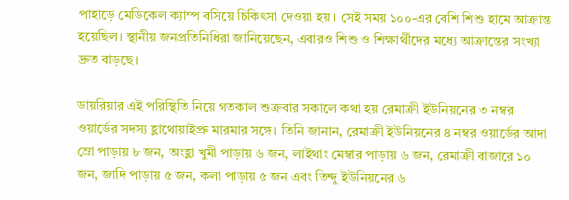পাহাড়ে মেডিকেল ক্যাম্প বসিয়ে চিকিৎসা দেওয়া হয়। সেই সময় ১০০-এর বেশি শিশু হামে আক্রান্ত হয়েছিল। স্থানীয় জনপ্রতিনিধিরা জানিয়েছেন, এবারও শিশু ও শিক্ষার্থীদের মধ্যে আক্রান্তের সংখ্যা দ্রুত বাড়ছে।

ডায়রিয়ার এই পরিস্থিতি নিয়ে গতকাল শুক্রবার সকালে কথা হয় রেমাক্রী ইউনিয়নের ৩ নম্বর ওয়ার্ডের সদস্য হ্লাথোয়াইপ্রু মারমার সঙ্গে। তিনি জানান, রেমাক্রী ইউনিয়নের ৪ নম্বর ওয়ার্ডের আদা ম্রো পাড়ায় ৮ জন, অংহ্লা খুমী পাড়ায় ৬ জন, লাইথাং মেম্বার পাড়ায় ৬ জন, রেমাক্রী বাজারে ১০ জন, জাদি পাড়ায় ৫ জন, কলা পাড়ায় ৫ জন এবং তিন্দু ইউনিয়নের ৬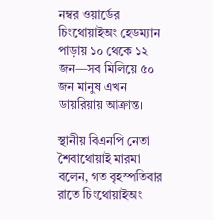নম্বর ওয়ার্ডের চিংথোয়াইঅং হেডম্যান পাড়ায় ১০ থেকে ১২ জন—সব মিলিয়ে ৫০ জন মানুষ এখন ডায়রিয়ায় আক্রান্ত।

স্থানীয় বিএনপি নেতা শৈবাথোয়াই মারমা বলেন, গত বৃহস্পতিবার রাতে চিংথোয়াইঅং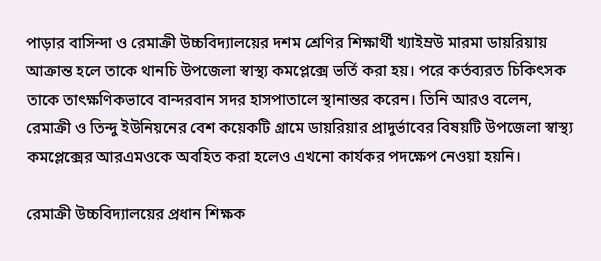পাড়ার বাসিন্দা ও রেমাক্রী উচ্চবিদ্যালয়ের দশম শ্রেণির শিক্ষার্থী খ্যাইম্রউ মারমা ডায়রিয়ায় আক্রান্ত হলে তাকে থানচি উপজেলা স্বাস্থ্য কমপ্লেক্সে ভর্তি করা হয়। পরে কর্তব্যরত চিকিৎসক তাকে তাৎক্ষণিকভাবে বান্দরবান সদর হাসপাতালে স্থানান্তর করেন। তিনি আরও বলেন, রেমাক্রী ও তিন্দু ইউনিয়নের বেশ কয়েকটি গ্রামে ডায়রিয়ার প্রাদুর্ভাবের বিষয়টি উপজেলা স্বাস্থ্য কমপ্লেক্সের আরএমওকে অবহিত করা হলেও এখনো কার্যকর পদক্ষেপ নেওয়া হয়নি।

রেমাক্রী উচ্চবিদ্যালয়ের প্রধান শিক্ষক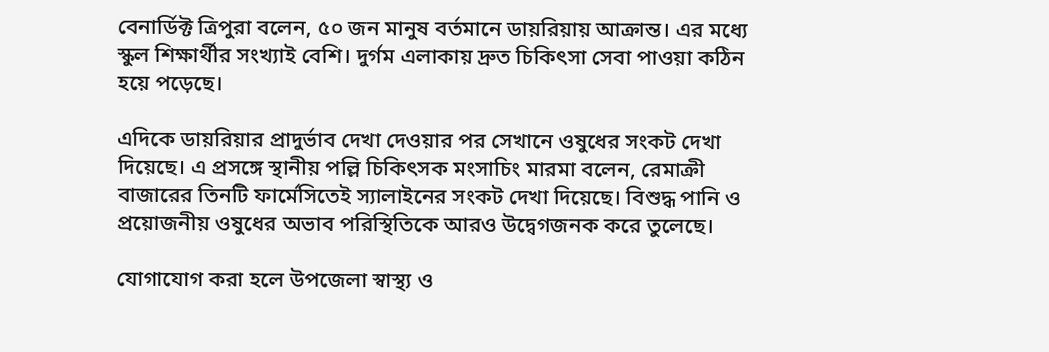বেনার্ডিক্ট ত্রিপুরা বলেন, ৫০ জন মানুষ বর্তমানে ডায়রিয়ায় আক্রান্ত। এর মধ্যে স্কুল শিক্ষার্থীর সংখ্যাই বেশি। দুর্গম এলাকায় দ্রুত চিকিৎসা সেবা পাওয়া কঠিন হয়ে পড়েছে।

এদিকে ডায়রিয়ার প্রাদুর্ভাব দেখা দেওয়ার পর সেখানে ওষুধের সংকট দেখা দিয়েছে। এ প্রসঙ্গে স্থানীয় পল্লি চিকিৎসক মংসাচিং মারমা বলেন, রেমাক্রী বাজারের তিনটি ফার্মেসিতেই স্যালাইনের সংকট দেখা দিয়েছে। বিশুদ্ধ পানি ও প্রয়োজনীয় ওষুধের অভাব পরিস্থিতিকে আরও উদ্বেগজনক করে তুলেছে।

যোগাযোগ করা হলে উপজেলা স্বাস্থ্য ও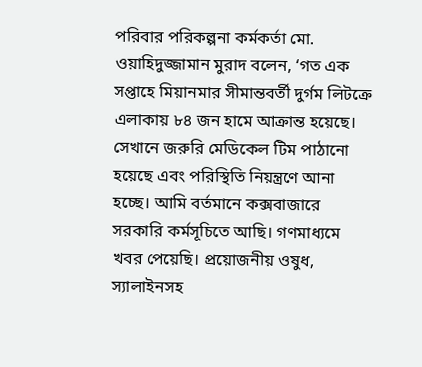পরিবার পরিকল্পনা কর্মকর্তা মো. ওয়াহিদুজ্জামান মুরাদ বলেন, ‘গত এক সপ্তাহে মিয়ানমার সীমান্তবর্তী দুর্গম লিটক্রে এলাকায় ৮৪ জন হামে আক্রান্ত হয়েছে। সেখানে জরুরি মেডিকেল টিম পাঠানো হয়েছে এবং পরিস্থিতি নিয়ন্ত্রণে আনা হচ্ছে। আমি বর্তমানে কক্সবাজারে সরকারি কর্মসূচিতে আছি। গণমাধ্যমে খবর পেয়েছি। প্রয়োজনীয় ওষুধ, স্যালাইনসহ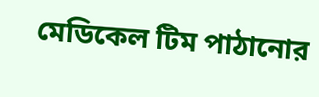মেডিকেল টিম পাঠানোর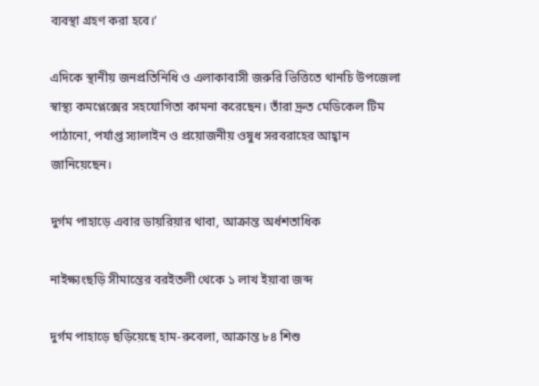ব্যবস্থা গ্রহণ করা হবে।’

এদিকে স্থানীয় জনপ্রতিনিধি ও এলাকাবাসী জরুরি ভিত্তিতে থানচি উপজেলা স্বাস্থ্য কমপ্লেক্সের সহযোগিতা কামনা করেছেন। তাঁরা দ্রুত মেডিকেল টিম পাঠানো, পর্যাপ্ত স্যালাইন ও প্রয়োজনীয় ওষুধ সরবরাহের আহ্বান জানিয়েছেন।

দুর্গম পাহাড়ে এবার ডায়রিয়ার থাবা, আক্রান্ত অর্ধশতাধিক

নাইক্ষ্যংছড়ি সীমান্তের বরইতলী থেকে ১ লাখ ইয়াবা জব্দ

দুর্গম পাহাড়ে ছড়িয়েছে হাম-রুবেলা, আক্রান্ত ৮৪ শিশু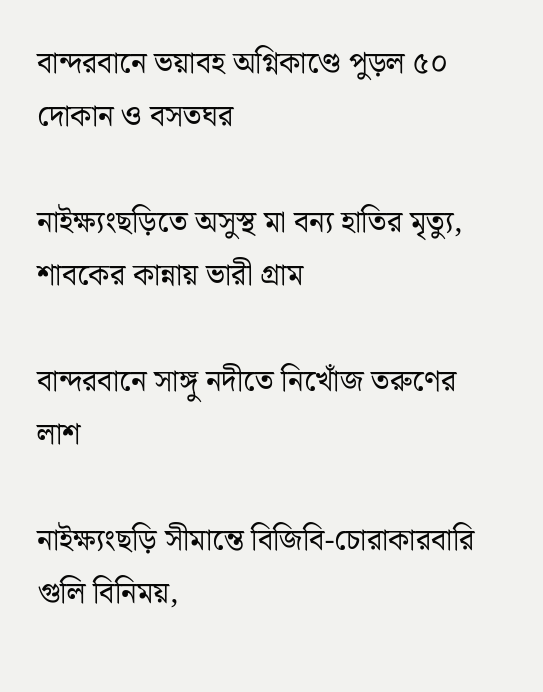বান্দরবানে ভয়াবহ অগ্নিকাণ্ডে পুড়ল ৫০ দোকান ও বসতঘর

নাইক্ষ্যংছড়িতে অসুস্থ মা বন্য হাতির মৃত্যু, শাবকের কান্নায় ভারী গ্রাম

বান্দরবানে সাঙ্গু নদীতে নিখোঁজ তরুণের লাশ

নাইক্ষ্যংছড়ি সীমান্তে বিজিবি-চোরাকারবারি গুলি বিনিময়,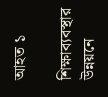আহত ১

শিক্ষাব্যবস্থার উন্নয়নে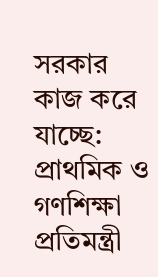সরকার কাজ করে যাচ্ছে: প্রাথমিক ও গণশিক্ষা প্রতিমন্ত্রী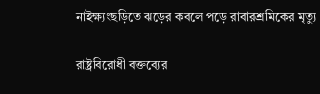নাইক্ষ্যংছড়িতে ঝড়ের কবলে পড়ে রাবারশ্রমিকের মৃত্যু

রাষ্ট্রবিরোধী বক্তব্যের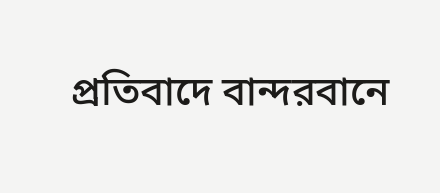প্রতিবাদে বান্দরবানে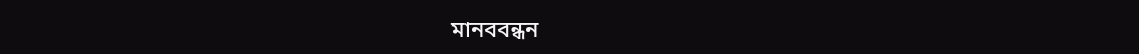মানববন্ধন